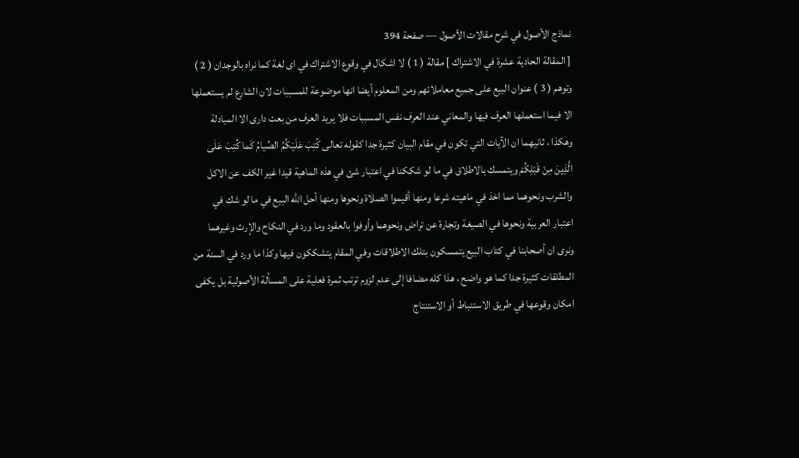نماذج الأصول في شرح مقالات الأصول — صفحة 394
[ المقالة الحادية عشرة في الاشتراك ] مقالة ( 1 ) لا اشكال في وقوع الاشتراك في اى لغة كما نراه بالوجدان ( 2 ) وتوهم ( 3 ) عنوان البيع على جميع معاملاتهم ومن المعلوم أيضا انها موضوعة للمسببات لان الشارع لم يستعملها الا فيما استعملها العرف فيها والمعاني عند العرف نفس المسببات فلا يريد العرف من بعت دارى الا المبادلة وهكذا ، ثانيهما ان الآيات التي تكون في مقام البيان كثيرة جدا كقوله تعالى كُتِبَ عَلَيْكُمُ الصِّيامُ كَما كُتِبَ عَلَى الَّذِينَ مِنْ قَبْلِكُمْ ويتمسك بالاطلاق في ما لو شككنا في اعتبار شئ في هذه الماهية قيدا غير الكف عن الاكل والشرب ونحوهما مما اخذ في ماهيته شرعا ومنها أقيموا الصلاة ونحوها ومنها أحل اللّه البيع في ما لو شك في اعتبار العربية ونحوها في الصيغة وتجارة عن تراض ونحوهما وأوفوا بالعقود وما ورد في النكاح والإرث وغيرهما ونرى ان أصحابنا في كتاب البيع يتمسكون بتلك الاطلاقات وفي المقام يتشككون فيها وكذا ما ورد في السنة من المطلقات كثيرة جدا كما هو واضح ، هذا كله مضافا إلى عدم لزوم ترتب ثمرة فعلية على المسألة الأصولية بل يكفى امكان وقوعها في طريق الاستنباط أو الاستنتاج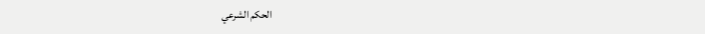الحكم الشرعي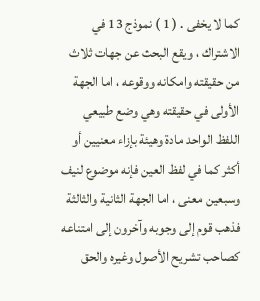كما لا يخفى . ( 1 ) نموذج 13 في الاشتراك ، ويقع البحث عن جهات ثلاث من حقيقته وامكانه ووقوعه ، اما الجهة الأولى في حقيقته وهي وضع طبيعي اللفظ الواحد مادة وهيئة بإزاء معنيين أو أكثر كما في لفظ العين فإنه موضوع لنيف وسبعين معنى ، اما الجهة الثانية والثالثة فذهب قوم إلى وجوبه وآخرون إلى امتناعه كصاحب تشريح الأصول وغيره والحق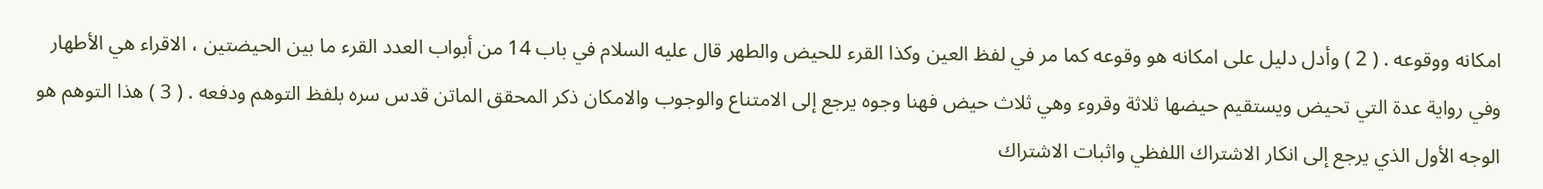امكانه ووقوعه . ( 2 ) وأدل دليل على امكانه هو وقوعه كما مر في لفظ العين وكذا القرء للحيض والطهر قال عليه السلام في باب 14 من أبواب العدد القرء ما بين الحيضتين ، الاقراء هي الأطهار وفي رواية عدة التي تحيض ويستقيم حيضها ثلاثة وقروء وهي ثلاث حيض فهنا وجوه يرجع إلى الامتناع والوجوب والامكان ذكر المحقق الماتن قدس سره بلفظ التوهم ودفعه . ( 3 ) هذا التوهم هو الوجه الأول الذي يرجع إلى انكار الاشتراك اللفظي واثبات الاشتراك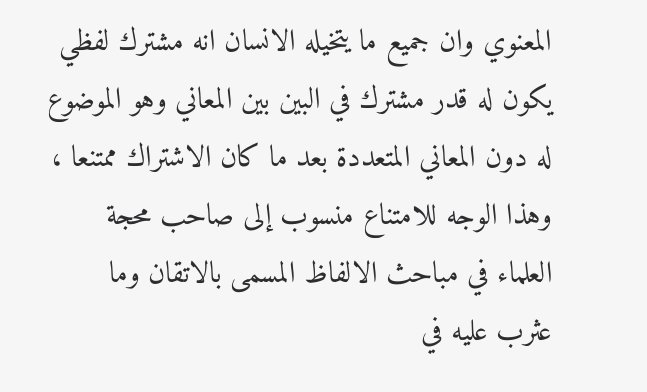المعنوي وان جميع ما يتخيله الانسان انه مشترك لفظي يكون له قدر مشترك في البين بين المعاني وهو الموضوع له دون المعاني المتعددة بعد ما كان الاشتراك ممتنعا ، وهذا الوجه للامتناع منسوب إلى صاحب محجة العلماء في مباحث الالفاظ المسمى بالاتقان وما عثرب عليه في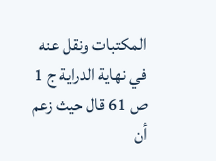المكتبات ونقل عنه في نهاية الدراية ج 1 ص 61 قال حيث زعم أن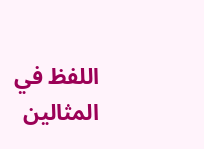اللفظ في المثالين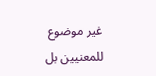غير موضوع للمعنيين بل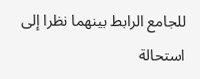للجامع الرابط بينهما نظرا إلى استحالة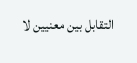التقابل بين معنيين لا